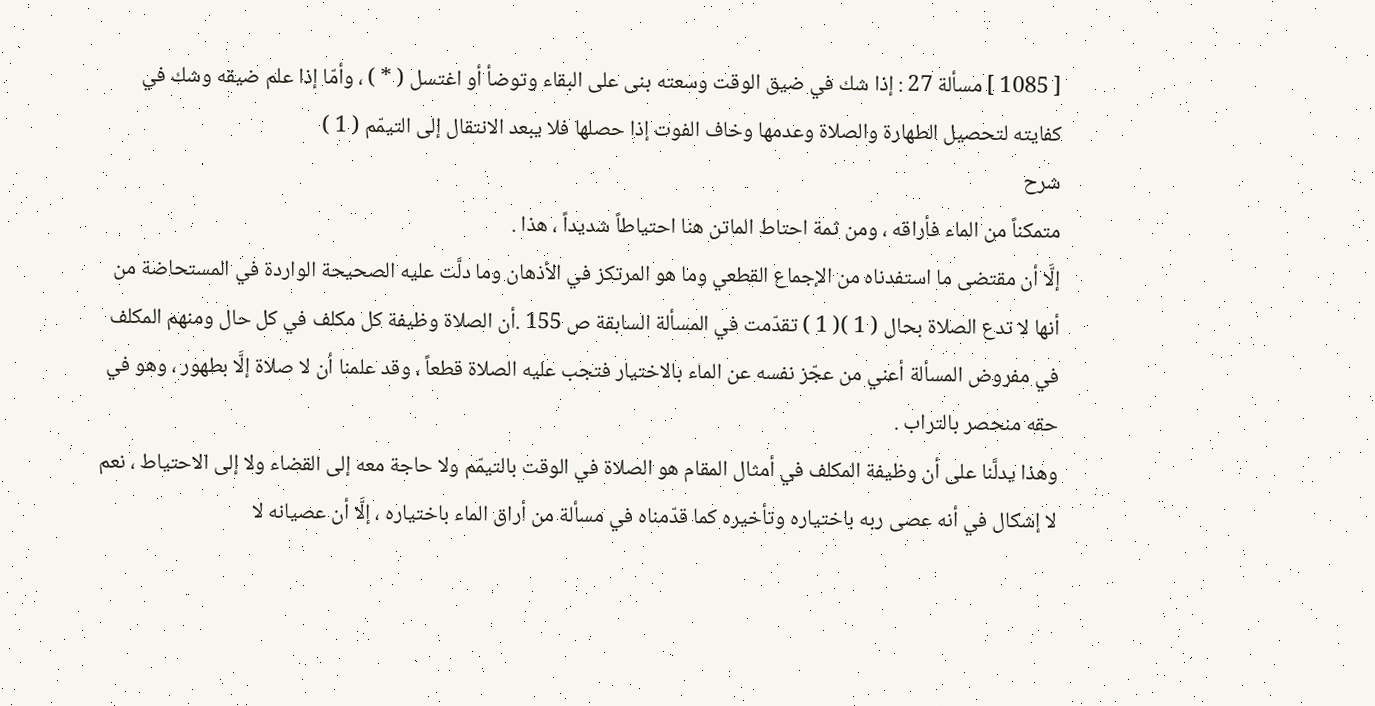[ 1085 ] مسألة 27 : إذا شك في ضيق الوقت وسعته بنى على البقاء وتوضأ أو اغتسل ( * ) ، وأمّا إذا علم ضيقه وشك في كفايته لتحصيل الطهارة والصلاة وعدمها وخاف الفوت إذا حصلها فلا يبعد الانتقال إلى التيمّم ( 1 )
شرح
متمكناً من الماء فأراقه ، ومن ثمة احتاط الماتن هنا احتياطاً شديداً ، هذا .
إلَّا أن مقتضى ما استفدناه من الإجماع القطعي وما هو المرتكز في الأذهان وما دلَّت عليه الصحيحة الواردة في المستحاضة من أنها لا تدع الصلاة بحال ( 1 )( 1 ) تقدّمت في المسألة السابقة ص 155 .أن الصلاة وظيفة كل مكلف في كل حال ومنهم المكلف في مفروض المسألة أعني من عجّز نفسه عن الماء بالاختيار فتجب عليه الصلاة قطعاً ، وقد علمنا أن لا صلاة إلَّا بطهور ، وهو في حقه منحصر بالتراب .
وهذا يدلَّنا على أن وظيفة المكلف في أمثال المقام هو الصلاة في الوقت بالتيمّم ولا حاجة معه إلى القضاء ولا إلى الاحتياط ، نعم لا إشكال في أنه عصى ربه باختياره وتأخيره كما قدّمناه في مسألة من أراق الماء باختياره ، إلَّا أن عصيانه لا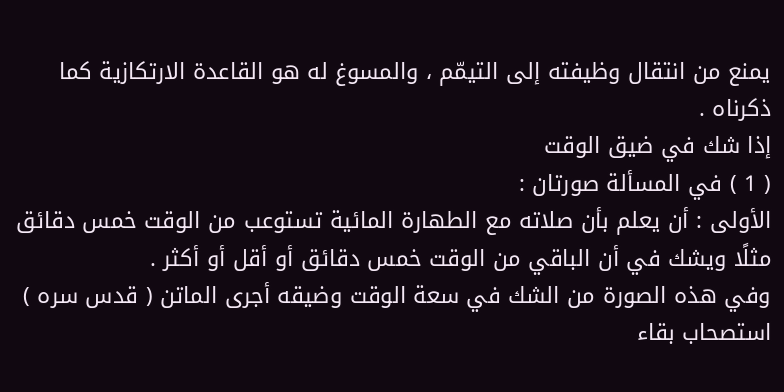يمنع من انتقال وظيفته إلى التيمّم ، والمسوغ له هو القاعدة الارتكازية كما ذكرناه .
إذا شك في ضيق الوقت
( 1 ) في المسألة صورتان :
الأولى : أن يعلم بأن صلاته مع الطهارة المائية تستوعب من الوقت خمس دقائق مثلًا ويشك في أن الباقي من الوقت خمس دقائق أو أقل أو أكثر .
وفي هذه الصورة من الشك في سعة الوقت وضيقه أجرى الماتن ( قدس سره ) استصحاب بقاء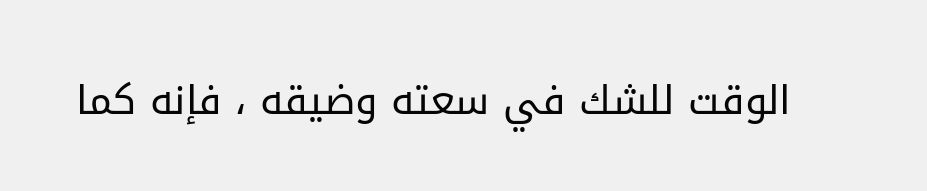الوقت للشك في سعته وضيقه ، فإنه كما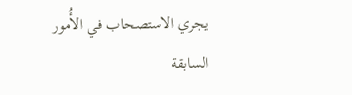يجري الاستصحاب في الأُمور السابقة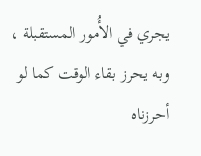يجري في الأُمور المستقبلة ، وبه يحرز بقاء الوقت كما لو أحرزناه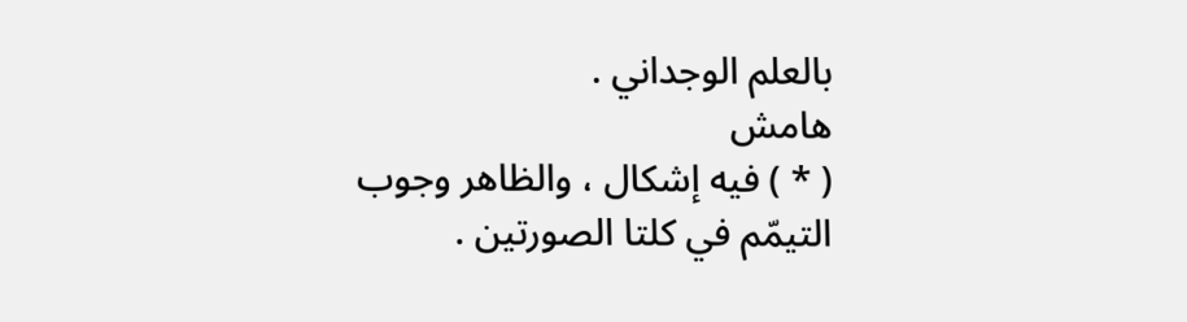بالعلم الوجداني .
هامش
( * ) فيه إشكال ، والظاهر وجوب التيمّم في كلتا الصورتين .